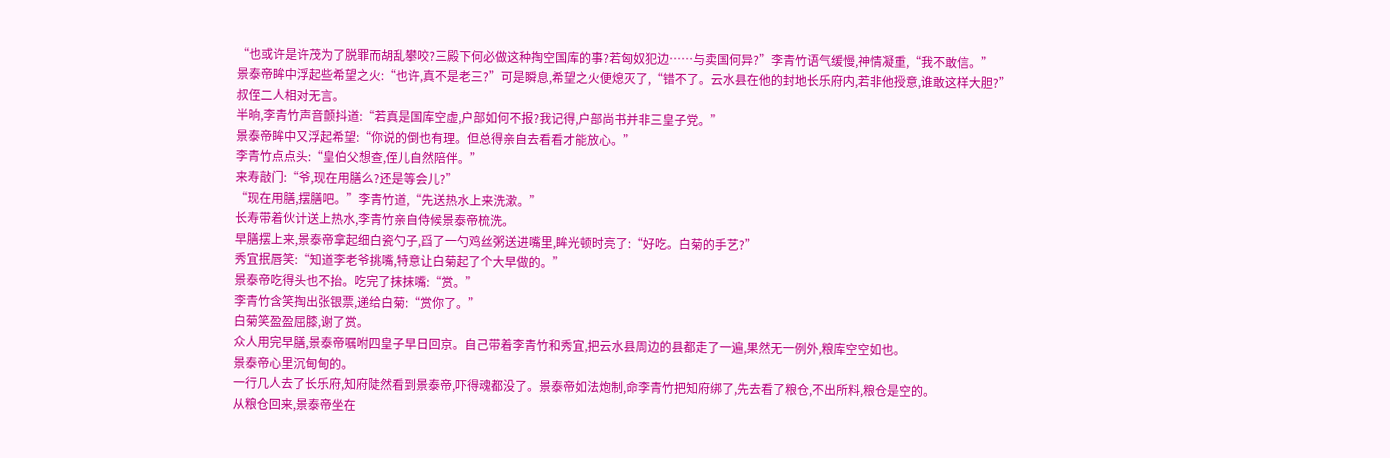“也或许是许茂为了脱罪而胡乱攀咬?三殿下何必做这种掏空国库的事?若匈奴犯边……与卖国何异?”李青竹语气缓慢,神情凝重,“我不敢信。”
景泰帝眸中浮起些希望之火:“也许,真不是老三?”可是瞬息,希望之火便熄灭了,“错不了。云水县在他的封地长乐府内,若非他授意,谁敢这样大胆?”
叔侄二人相对无言。
半晌,李青竹声音颤抖道:“若真是国库空虚,户部如何不报?我记得,户部尚书并非三皇子党。”
景泰帝眸中又浮起希望:“你说的倒也有理。但总得亲自去看看才能放心。”
李青竹点点头:“皇伯父想查,侄儿自然陪伴。”
来寿敲门:“爷,现在用膳么?还是等会儿?”
“现在用膳,摆膳吧。”李青竹道,“先送热水上来洗漱。”
长寿带着伙计送上热水,李青竹亲自侍候景泰帝梳洗。
早膳摆上来,景泰帝拿起细白瓷勺子,舀了一勺鸡丝粥送进嘴里,眸光顿时亮了:“好吃。白菊的手艺?”
秀宜抿唇笑:“知道李老爷挑嘴,特意让白菊起了个大早做的。”
景泰帝吃得头也不抬。吃完了抹抹嘴:“赏。”
李青竹含笑掏出张银票,递给白菊:“赏你了。”
白菊笑盈盈屈膝,谢了赏。
众人用完早膳,景泰帝嘱咐四皇子早日回京。自己带着李青竹和秀宜,把云水县周边的县都走了一遍,果然无一例外,粮库空空如也。
景泰帝心里沉甸甸的。
一行几人去了长乐府,知府陡然看到景泰帝,吓得魂都没了。景泰帝如法炮制,命李青竹把知府绑了,先去看了粮仓,不出所料,粮仓是空的。
从粮仓回来,景泰帝坐在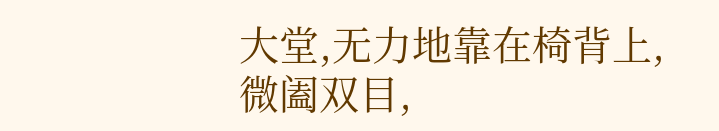大堂,无力地靠在椅背上,微阖双目,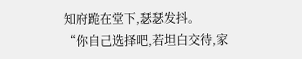知府跪在堂下,瑟瑟发抖。
“你自己选择吧,若坦白交待,家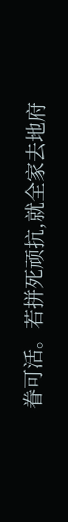眷可活。若拼死顽抗,就全家去地府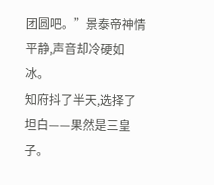团圆吧。”景泰帝神情平静,声音却冷硬如冰。
知府抖了半天,选择了坦白——果然是三皇子。